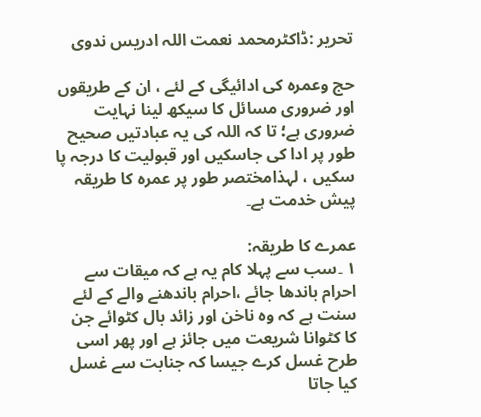تحریر :ڈاکٹرمحمد نعمت اللہ ادریس ندوی

حج وعمرہ کی ادائیگی کے لئے ، ان کے طریقوں اور ضروری مسائل کا سیکھ لینا نہایت ضروری ہے؛ تا کہ اللہ کی یہ عبادتیں صحیح طور پر ادا کی جاسکیں اور قبولیت کا درجہ پا سکیں ، لہذامختصر طور پر عمرہ کا طریقہ پیش خدمت ہے۔

عمرے کا طریقہ:
۱ ۔سب سے پہلا کام یہ ہے کہ میقات سے احرام باندھا جائے ،احرام باندھنے والے کے لئے سنت ہے کہ وہ ناخن اور زائد بال کٹوائے جن کا کٹوانا شریعت میں جائز ہے اور پھر اسی طرح غسل کرے جیسا کہ جنابت سے غسل کیا جاتا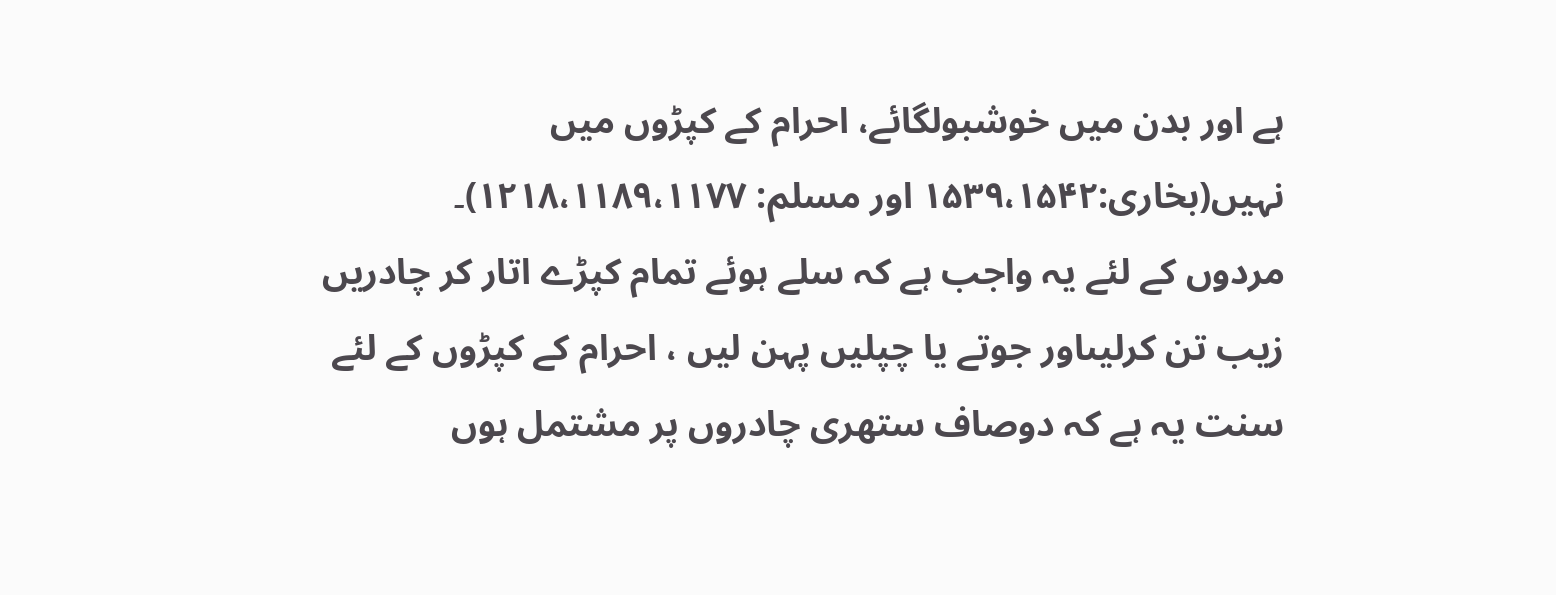ہے اور بدن میں خوشبولگائے، احرام کے کپڑوں میں نہیں(بخاری:۱۵۳۹،۱۵۴۲ اور مسلم: ۱۲۱۸،۱۱۸۹،۱۱۷۷)۔
مردوں کے لئے یہ واجب ہے کہ سلے ہوئے تمام کپڑے اتار کر چادریں زیب تن کرلیںاور جوتے یا چپلیں پہن لیں ، احرام کے کپڑوں کے لئے سنت یہ ہے کہ دوصاف ستھری چادروں پر مشتمل ہوں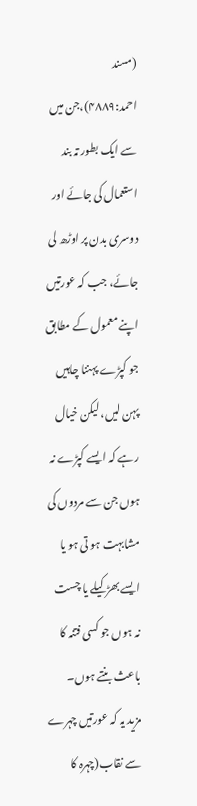(مسند احمد:۴۸۸۹)،جن میں سے ایک بطور تہ بند
استعمال کی جائے اور دوسری بدن پر اوڑھ لی جائے، جب کہ عورتیں اپنے معمول کے مطابق جو کپڑے پہننا چاہیں پہن لیں، لیکن خیال رہے کہ ایسے کپڑے نہ ہوں جن سے مردوں کی مشابہت ہو تی ہو یا ایسے بھڑکیلے یا چست نہ ہوں جو کسی فتنہ کا باعث بنتے ہوں۔
مزید یہ کہ عورتیں چہرے سے نقاب(چہرہ کا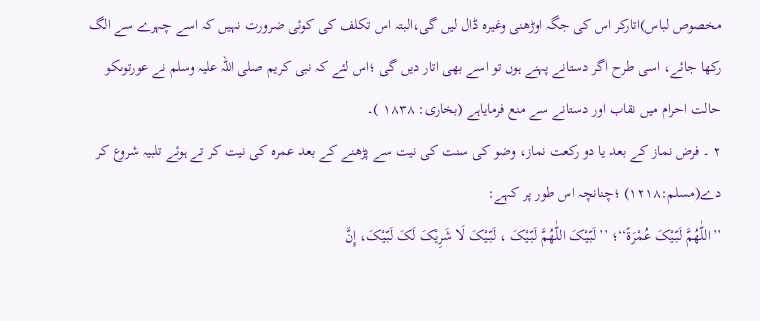مخصوص لباس)اتارکر اس کی جگہ اوڑھنی وغیرہ ڈال لیں گی،البتہ اس تکلف کی کوئی ضرورت نہیں کہ اسے چہرے سے الگ رکھا جائے، اسی طرح اگر دستانے پہنے ہوں تو اسے بھی اتار دیں گی ؛اس لئے کہ نبی کریم صلی اللہ علیہ وسلم نے عورتوںکو حالت احرام میں نقاب اور دستانے سے منع فرمایاہے (بخاری: ۱۸۳۸ )۔
۲ ۔ فرض نماز کے بعد یا دو رکعت نماز، وضو کی سنت کی نیت سے پڑھنے کے بعد عمرہ کی نیت کر تے ہوئے تلبیہ شروع کر دے(مسلم:۱۲۱۸) ؛چنانچہ اس طور پر کہے:
’’اللّٰھُمَّ لَبّیْکَ عُمْرَۃً‘‘؛ ’’لَبّیْکَ اللّٰھُمَّ لَبّیْکَ ، لَبّیْکَ لَا شَرِیْکَ لَکَ لَبّیْکَ، إِنَّ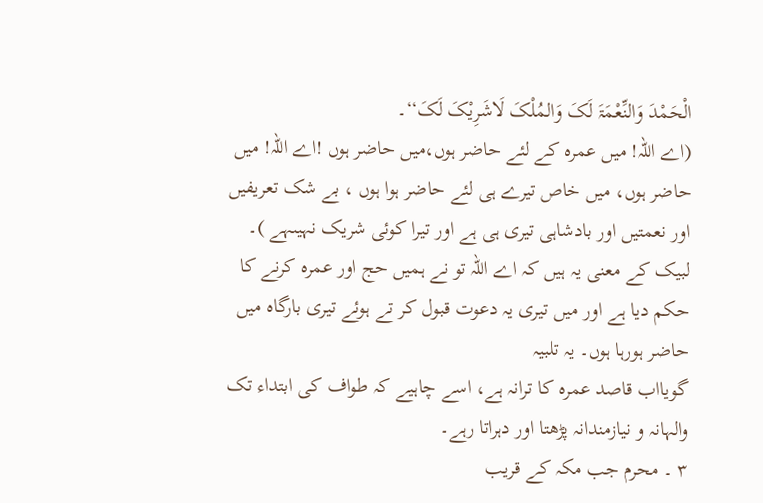الْحَمْدَ وَالنِّعْمَۃَ لَکَ وَالمُلْکَ لَاشَرِیْکَ لَکَ‘‘۔
(اے اللہ! میں عمرہ کے لئے حاضر ہوں،میں حاضر ہوں !اے اللہ! میں حاضر ہوں، میں خاص تیرے ہی لئے حاضر ہوا ہوں ، بے شک تعریفیں اور نعمتیں اور بادشاہی تیری ہی ہے اور تیرا کوئی شریک نہیںہے )۔
لبیک کے معنی یہ ہیں کہ اے اللہ تو نے ہمیں حج اور عمرہ کرنے کا حکم دیا ہے اور میں تیری یہ دعوت قبول کر تے ہوئے تیری بارگاہ میں حاضر ہورہا ہوں۔ یہ تلبیہ
گویااب قاصد عمرہ کا ترانہ ہے، اسے چاہیے کہ طواف کی ابتداء تک والہانہ و نیازمندانہ پڑھتا اور دہراتا رہے۔
۳ ۔ محرم جب مکہ کے قریب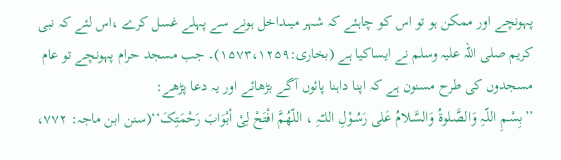پہونچے اور ممکن ہو تو اس کو چاہئے کہ شہر میںداخل ہونے سے پہلے غسل کرے ،اس لئے کہ نبی کریم صلی اللہ علیہ وسلم نے ایساکیا ہے (بخاری:۱۵۷۳،۱۲۵۹)۔ جب مسجد حرام پہونچے تو عام مسجدوں کی طرح مسنون ہے کہ اپنا داہنا پائوں آگے بڑھائے اور یہ دعا پڑھے:
’’بِسْـمِ اللّـہِ وَالصَّـلوۃُ وَالسَّـلامُ عَلی رَسُـوْلِ اللـّـہِ ، اللّھُمَّ افْتَحْ لِیْ أبْوَابَ رَحْمَتِکَ‘‘(سنن ابن ماجہ: ۷۷۲،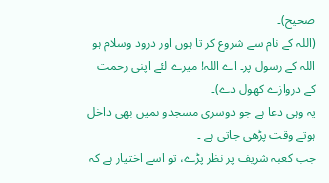صحیح)۔
(اللہ کے نام سے شروع کر تا ہوں اور درود وسلام ہو اللہ کے رسول پر۔ اے اللہ! میرے لئے اپنی رحمت کے دروازے کھول دے)۔
یہ وہی دعا ہے جو دوسری مسجدو ںمیں بھی داخل ہوتے وقت پڑھی جاتی ہے ۔
جب کعبہ شریف پر نظر پڑے، تو اسے اختیار ہے کہ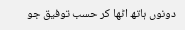دونوں ہاتھ اٹھا کر حسب توفیق جو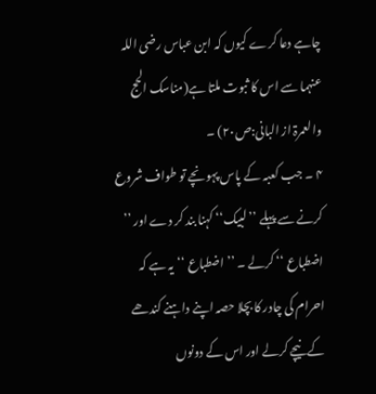چاہے دعا کرے کیوں کہ ابن عباس رضی اللہ عنہما سے اس کا ثبوت ملتا ہے(مناسک الحج والعمرۃ از البانی:ص۲۰) ۔
۴ ۔ جب کعبہ کے پاس پہونچے تو طواف شروع کرنے سے پہلے ’’لبیک‘‘ کہنا بند کر دے اور ’’ اضطباع ‘‘ کرلے ۔ ’’ اضطباع ‘‘یہ ہے کہ احرام کی چادر کا بچلا حصہ اپنے داہنے کندھے کے نیچے کرلے اور اس کے دونوں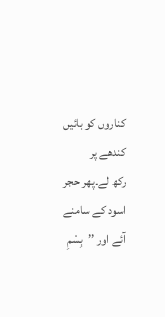کناروں کو بائیں کندھے پر
رکھ لے۔پھر حجر اسود کے سامنے آئے اور ’’بِسْمِ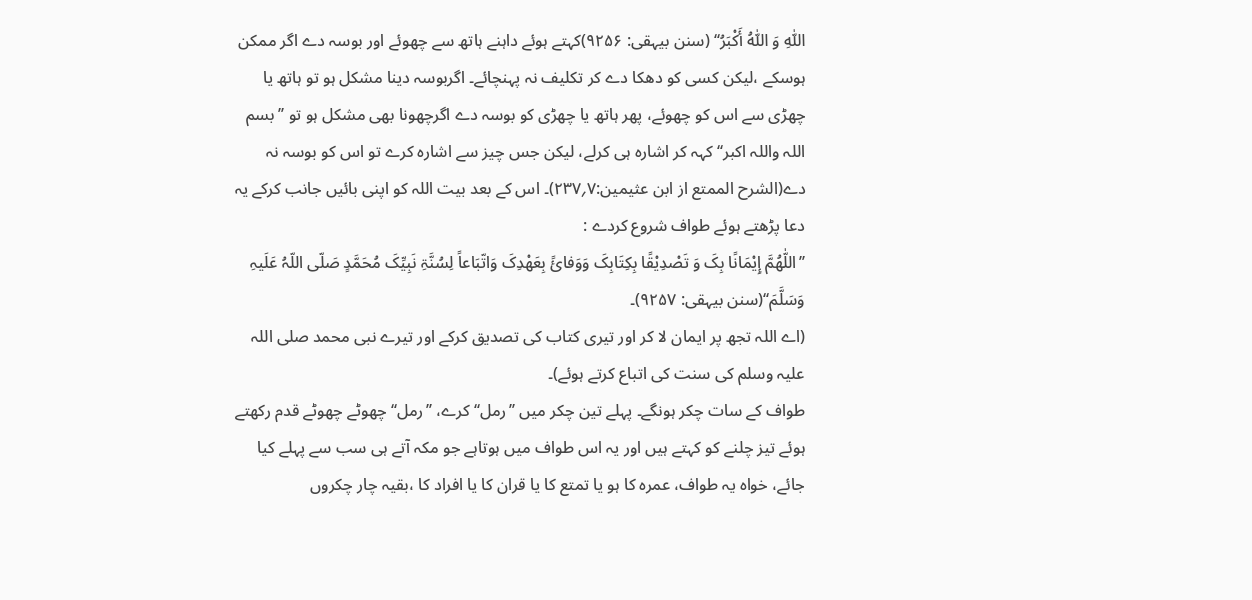اللّٰہِ وَ اللّٰہُ أَکْبَرُ‘‘ (سنن بیہقی: ۹۲۵۶)کہتے ہوئے داہنے ہاتھ سے چھوئے اور بوسہ دے اگر ممکن ہوسکے ،لیکن کسی کو دھکا دے کر تکلیف نہ پہنچائے۔ اگربوسہ دینا مشکل ہو تو ہاتھ یا چھڑی سے اس کو چھوئے، پھر ہاتھ یا چھڑی کو بوسہ دے اگرچھونا بھی مشکل ہو تو ’’بسم اللہ واللہ اکبر‘‘ کہہ کر اشارہ ہی کرلے، لیکن جس چیز سے اشارہ کرے تو اس کو بوسہ نہ دے(الشرح الممتع از ابن عثیمین:۷؍۲۳۷)۔ اس کے بعد بیت اللہ کو اپنی بائیں جانب کرکے یہ دعا پڑھتے ہوئے طواف شروع کردے :
’’اللّٰھُمَّ إِیْمَانًا بِکَ وَ تَصْدِیْقًا بِکِتَابِکَ وَوَفائً بِعَھْدِکَ وَاتّبَاعاً لِسُنَّۃِ نَبِیِّکَ مُحَمَّدٍ صَلّی اللّہُ عَلَیہِ وَسَلَّمَ‘‘(سنن بیہقی: ۹۲۵۷)۔
(اے اللہ تجھ پر ایمان لا کر اور تیری کتاب کی تصدیق کرکے اور تیرے نبی محمد صلی اللہ علیہ وسلم کی سنت کی اتباع کرتے ہوئے)۔
طواف کے سات چکر ہونگے۔ پہلے تین چکر میں ’’رمل‘‘ کرے، ’’رمل‘‘ چھوٹے چھوٹے قدم رکھتے ہوئے تیز چلنے کو کہتے ہیں اور یہ اس طواف میں ہوتاہے جو مکہ آتے ہی سب سے پہلے کیا جائے، خواہ یہ طواف، عمرہ کا ہو یا تمتع کا یا قران کا یا افراد کا ،بقیہ چار چکروں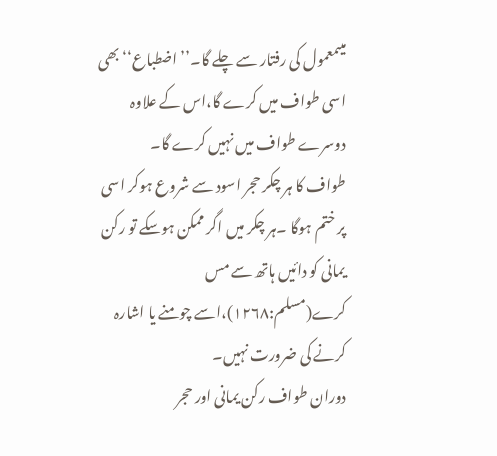میںمعمول کی رفتار سے چلے گا۔’’ اضطباع‘‘ بھی اسی طواف میں کرے گا،اس کے علاوہ دوسرے طواف میں نہیں کرے گا۔
طواف کا ہر چکر حجر اسود سے شروع ہوکر اسی پر ختم ہوگا ۔ہر چکر میں اگر ممکن ہوسکے تو رکن یمانی کو دائیں ہاتھ سے مس کرے(مسلم:۱۲۶۸)،اسے چومنے یا اشارہ کرنے کی ضرورت نہیں۔
دوران طواف رکن یمانی اور حجر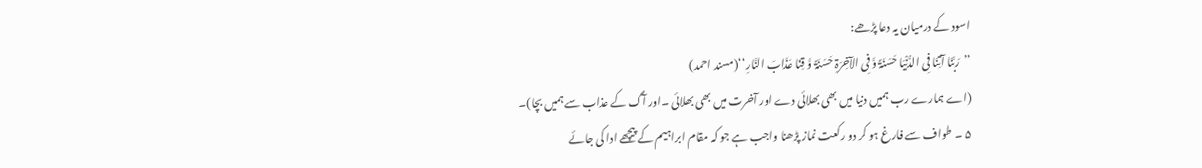اسود کے درمیان یہ دعا پڑھے:
’’رَبَّنَا آتِنَا فِی الدُّنْیَا حَسَنَۃً وَّ فِی الآخِرَۃِ حَسَنَۃً وَّ قِنَا عَذَابَ النَّارِ‘‘(مسند احمد)
(اے ہمارے رب ہمیں دنیا میں بھی بھلائی دے اور آخرت میں بھی بھلائی ۔اور آگ کے عذاب سے ہمیں بچا)۔
۵ ۔ طواف سے فارغ ہو کر دو رکعت نماز پڑھنا واجب ہے جو کہ مقام ابراہیم کے پیچھے ادا کی جائے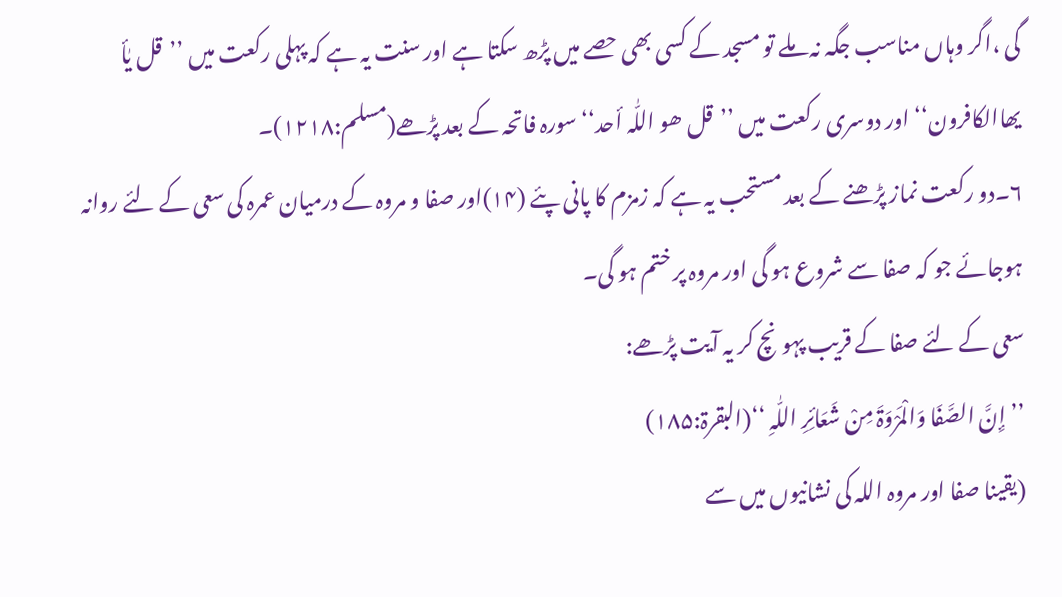گی ،اگر وہاں مناسب جگہ نہ ملے تو مسجد کے کسی بھی حصے میں پڑھ سکتا ہے اور سنت یہ ہے کہ پہلی رکعت میں ’’قل یٰأ یھاالکافرون‘‘ اور دوسری رکعت میں ’’قل ھو اللّٰہ أحد‘‘ سورہ فاتحہ کے بعد پڑھے(مسلم:۱۲۱۸)۔
۶۔دو رکعت نماز پڑھنے کے بعد مستحب یہ ہے کہ زمزم کا پانی پئے (۱۴)اور صفا و مروہ کے درمیان عمرہ کی سعی کے لئے روانہ ہوجائے جو کہ صفا سے شروع ہو گی اور مروہ پر ختم ہو گی۔
سعی کے لئے صفا کے قریب پہونچ کر یہ آیت پڑھے:
’’إِنَّ الصَّفَا وَالْمَرْوَۃَ مِنْ شَعَائِرِ اللّٰہِ ‘‘(البقرۃ:۱۸۵)
(یقینا صفا اور مروہ اللہ کی نشانیوں میں سے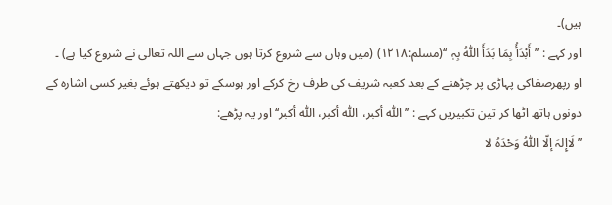ہیں)۔
اور کہے : ’’ أَبْدَأُ بِمَا بَدَأَ اللّٰہُ بِہٖ ‘‘(مسلم:۱۲۱۸) (میں وہاں سے شروع کرتا ہوں جہاں سے اللہ تعالی نے شروع کیا ہے) ۔
او رپھرصفاکی پہاڑی پر چڑھنے کے بعد کعبہ شریف کی طرف رخ کرکے اور ہوسکے تو دیکھتے ہوئے بغیر کسی اشارہ کے دونوں ہاتھ اٹھا کر تین تکبیریں کہے : ’’اللّٰہ أکبر، اللّٰہ أکبر، اللّٰہ أکبر‘‘اور یہ پڑھے:
’’لَاإِلہَ إلّا اللّٰہُ وَحْدَہُ لا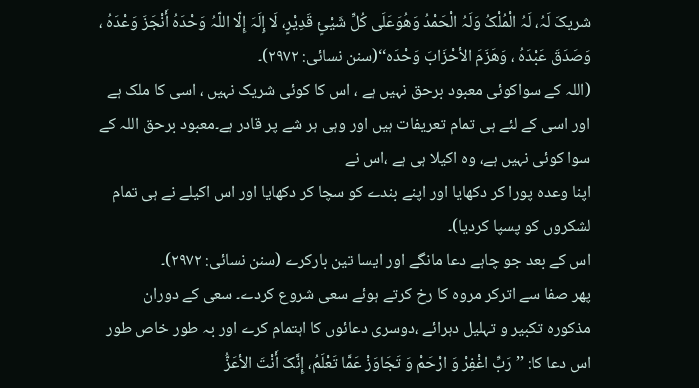شریکَ لَہُ، لَہُ الْمُلْکُ وَلَہُ الْحَمْدُ وَھُوَعَلَی کُلِّ شَیْئٍ قَدِیْرٍ، لَا إِلَہَ إِلّا اللّہُ وَحْدَہُ أَنْجَزَ وَعْدَہُ ، وَصَدَقَ عَبْدَہُ ، وَھَزَمَ الأحْزَابَ وَحْدَہ‘‘(سنن نسائی: ۲۹۷۲)۔
(اللہ کے سواکوئی معبود برحق نہیں ہے ، اس کا کوئی شریک نہیں ، اسی کا ملک ہے اور اسی کے لئے ہی تمام تعریفات ہیں اور وہی ہر شے پر قادر ہے۔معبود برحق اللہ کے سوا کوئی نہیں ہے، وہ اکیلا ہی ہے ،اس نے
اپنا وعدہ پورا کر دکھایا اور اپنے بندے کو سچا کر دکھایا اور اس اکیلے نے ہی تمام لشکروں کو پسپا کردیا)۔
اس کے بعد جو چاہے دعا مانگے اور ایسا تین بارکرے (سنن نسائی: ۲۹۷۲)۔
پھر صفا سے اترکر مروہ کا رخ کرتے ہوئے سعی شروع کردے۔ سعی کے دوران مذکورہ تکبیر و تہلیل دہرائے ،دوسری دعائوں کا اہتمام کرے اور بہ طور خاص طور اس دعا کا: ’’رَبِّ اغْفِرْ وَ ارْحَمْ وَ تَجَاوَزْ عَمَّا تَعْلَمُ، إِنَّکَ أَنْتَ الأعَزُّ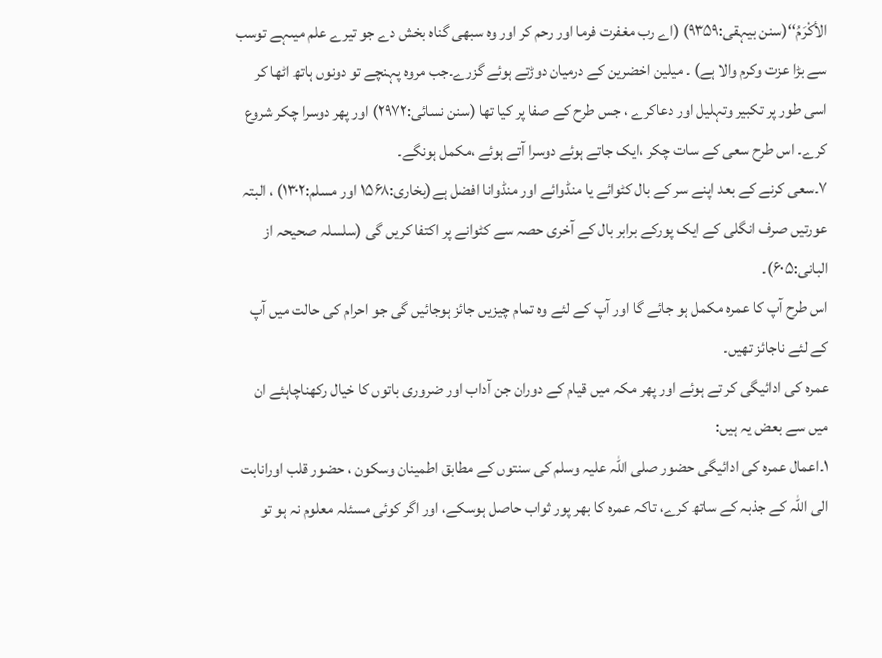الأکْرَمُ‘‘(سنن بیہقی:۹۳۵۹) (اے رب مغفرت فرما اور رحم کر اور وہ سبھی گناہ بخش دے جو تیرے علم میںہے توسب سے بڑا عزت وکرم والا ہے) ۔ میلین اخضرین کے درمیان دوڑتے ہوئے گزرے۔جب مروہ پہنچے تو دونوں ہاتھ اٹھا کر اسی طور پر تکبیر وتہلیل اور دعاکرے ، جس طرح کے صفا پر کیا تھا (سنن نسائی:۲۹۷۲) اور پھر دوسرا چکر شروع کرے۔ اس طرح سعی کے سات چکر ،ایک جاتے ہوئے دوسرا آتے ہوئے ،مکمل ہونگے۔
۷۔سعی کرنے کے بعد اپنے سر کے بال کٹوائے یا منڈوائے اور منڈوانا افضل ہے(بخاری:۱۵۶۸ اور مسلم:۱۳۰۲) ، البتہ عورتیں صرف انگلی کے ایک پورکے برابر بال کے آخری حصہ سے کٹوانے پر اکتفا کریں گی (سلسلہ صحیحہ از البانی:۶۰۵)۔
اس طرح آپ کا عمرہ مکمل ہو جائے گا اور آپ کے لئے وہ تمام چیزیں جائز ہوجائیں گی جو احرام کی حالت میں آپ کے لئے ناجائز تھیں۔
عمرہ کی ادائیگی کر تے ہوئے اور پھر مکہ میں قیام کے دوران جن آداب اور ضروری باتوں کا خیال رکھناچاہئے ان میں سے بعض یہ ہیں:
۱۔اعمال عمرہ کی ادائیگی حضور صلی اللہ علیہ وسلم کی سنتوں کے مطابق اطمینان وسکون ، حضور قلب اورانابت الی اللہ کے جذبہ کے ساتھ کرے، تاکہ عمرہ کا بھر پور ثواب حاصل ہوسکے، اور اگر کوئی مسئلہ معلوم نہ ہو تو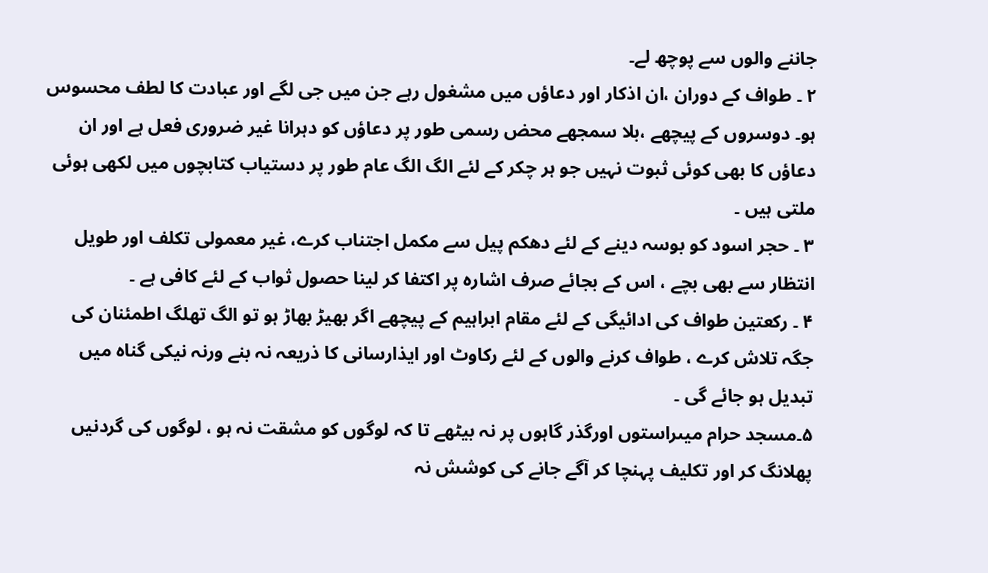جاننے والوں سے پوچھ لے۔
۲ ۔ طواف کے دوران ،ان اذکار اور دعاؤں میں مشغول رہے جن میں جی لگے اور عبادت کا لطف محسوس ہو۔ دوسروں کے پیچھے ،بلا سمجھے محض رسمی طور پر دعاؤں کو دہرانا غیر ضروری فعل ہے اور ان دعاؤں کا بھی کوئی ثبوت نہیں جو ہر چکر کے لئے الگ الگ عام طور پر دستیاب کتابچوں میں لکھی ہوئی ملتی ہیں ۔
۳ ۔ حجر اسود کو بوسہ دینے کے لئے دھکم پیل سے مکمل اجتناب کرے، غیر معمولی تکلف اور طویل انتظار سے بھی بچے ، اس کے بجائے صرف اشارہ پر اکتفا کر لینا حصول ثواب کے لئے کافی ہے ۔
۴ ۔ رکعتین طواف کی ادائیگی کے لئے مقام ابراہیم کے پیچھے اگر بھیڑ بھاڑ ہو تو الگ تھلگ اطمئنان کی جگہ تلاش کرے ، طواف کرنے والوں کے لئے رکاوٹ اور ایذارسانی کا ذریعہ نہ بنے ورنہ نیکی گناہ میں تبدیل ہو جائے گی ۔
۵۔مسجد حرام میںراستوں اورگذر گاہوں پر نہ بیٹھے تا کہ لوگوں کو مشقت نہ ہو ، لوگوں کی گردنیں پھلانگ کر اور تکلیف پہنچا کر آگے جانے کی کوشش نہ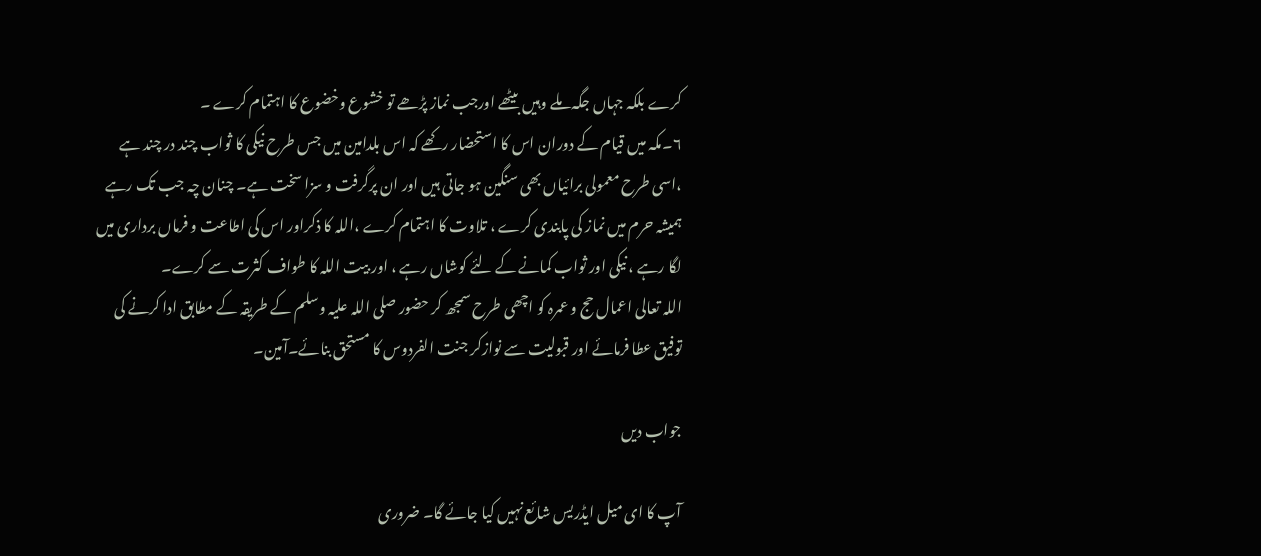کرے بلکہ جہاں جگہ ملے وہیں بیٹھے اورجب نماز پڑھے تو خشوع وخضوع کا اہتمام کرے ۔
۶۔مکہ میں قیام کے دوران اس کا استحضار رکھے کہ اس بلدامین میں جس طرح نیکی کا ثواب چند در چند ہے ،اسی طرح معمولی برائیاں بھی سنگین ہو جاتی ہیں اور ان پرگرفت و سزا سخت ہے۔ چنان چہ جب تک رہے ہمیشہ حرم میں نماز کی پابندی کرے ، تلاوت کا اہتمام کرے ،اللہ کا ذکراور اس کی اطاعت و فرماں برداری میں لگا رہے ، نیکی اور ثواب کمانے کے لئے کوشاں رہے ، اور بیت اللہ کا طواف کثرت سے کرے۔
اللہ تعالی اعمال حج و عمرہ کو اچھی طرح سمجھ کر حضور صلی اللہ علیہ وسلم کے طریقہ کے مطابق ادا کرنے کی توفیق عطا فرمائے اور قبولیت سے نوازکر جنت الفردوس کا مستحق بنائے۔آمین۔

جواب دیں

آپ کا ای میل ایڈریس شائع نہیں کیا جائے گا۔ ضروری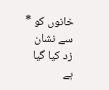خانوں کو * سے نشان زد کیا گیا ہے